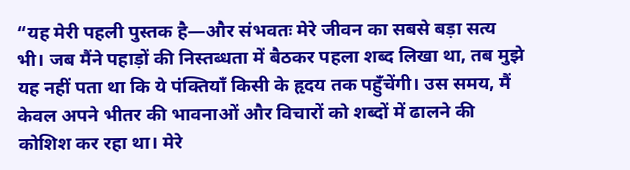“यह मेरी पहली पुस्तक है—और संभवतः मेरे जीवन का सबसे बड़ा सत्य भी। जब मैंने पहाड़ों की निस्तब्धता में बैठकर पहला शब्द लिखा था, तब मुझे यह नहीं पता था कि ये पंक्तियाँ किसी के हृदय तक पहुँचेंगी। उस समय, मैं केवल अपने भीतर की भावनाओं और विचारों को शब्दों में ढालने की कोशिश कर रहा था। मेरे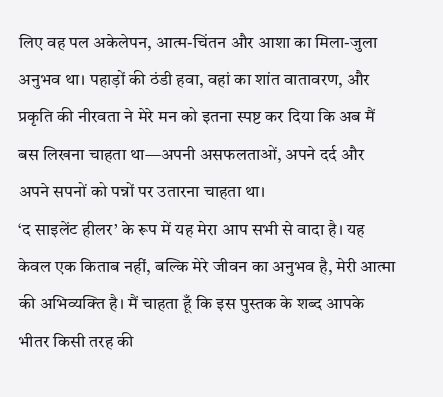लिए वह पल अकेलेपन, आत्म-चिंतन और आशा का मिला-जुला अनुभव था। पहाड़ों की ठंडी हवा, वहां का शांत वातावरण, और प्रकृति की नीरवता ने मेरे मन को इतना स्पष्ट कर दिया कि अब मैं बस लिखना चाहता था—अपनी असफलताओं, अपने दर्द और अपने सपनों को पन्नों पर उतारना चाहता था।
‘द साइलेंट हीलर’ के रूप में यह मेरा आप सभी से वादा है। यह केवल एक किताब नहीं, बल्कि मेरे जीवन का अनुभव है, मेरी आत्मा की अभिव्यक्ति है। मैं चाहता हूँ कि इस पुस्तक के शब्द आपके भीतर किसी तरह की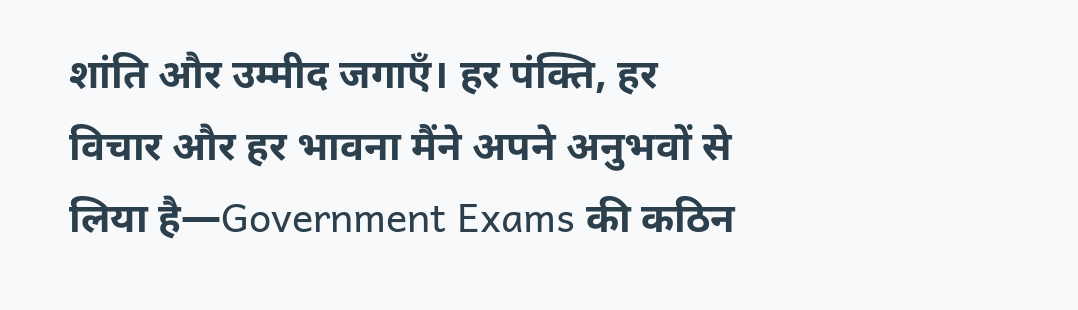शांति और उम्मीद जगाएँ। हर पंक्ति, हर विचार और हर भावना मैंने अपने अनुभवों से लिया है—Government Exams की कठिन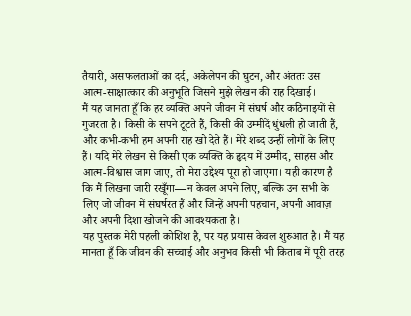तैयारी, असफलताओं का दर्द, अकेलेपन की घुटन, और अंततः उस आत्म-साक्षात्कार की अनुभूति जिसने मुझे लेखन की राह दिखाई।
मैं यह जानता हूँ कि हर व्यक्ति अपने जीवन में संघर्ष और कठिनाइयों से गुजरता है। किसी के सपने टूटते हैं, किसी की उम्मीदें धुंधली हो जाती हैं, और कभी-कभी हम अपनी राह खो देते हैं। मेरे शब्द उन्हीं लोगों के लिए हैं। यदि मेरे लेखन से किसी एक व्यक्ति के हृदय में उम्मीद, साहस और आत्म-विश्वास जाग जाए, तो मेरा उद्देश्य पूरा हो जाएगा। यही कारण है कि मैं लिखना जारी रखूँगा—न केवल अपने लिए, बल्कि उन सभी के लिए जो जीवन में संघर्षरत हैं और जिन्हें अपनी पहचान, अपनी आवाज़ और अपनी दिशा खोजने की आवश्यकता है।
यह पुस्तक मेरी पहली कोशिश है, पर यह प्रयास केवल शुरुआत है। मैं यह मानता हूँ कि जीवन की सच्चाई और अनुभव किसी भी किताब में पूरी तरह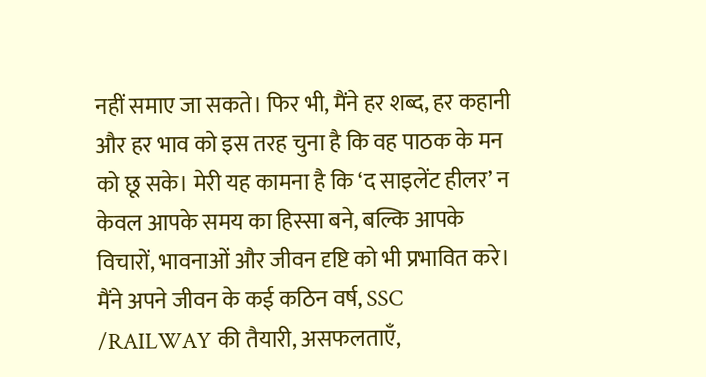नहीं समाए जा सकते। फिर भी, मैंने हर शब्द, हर कहानी और हर भाव को इस तरह चुना है कि वह पाठक के मन को छू सके। मेरी यह कामना है कि ‘द साइलेंट हीलर’ न केवल आपके समय का हिस्सा बने, बल्कि आपके विचारों, भावनाओं और जीवन दृष्टि को भी प्रभावित करे।
मैंने अपने जीवन के कई कठिन वर्ष, SSC /RAILWAY की तैयारी, असफलताएँ,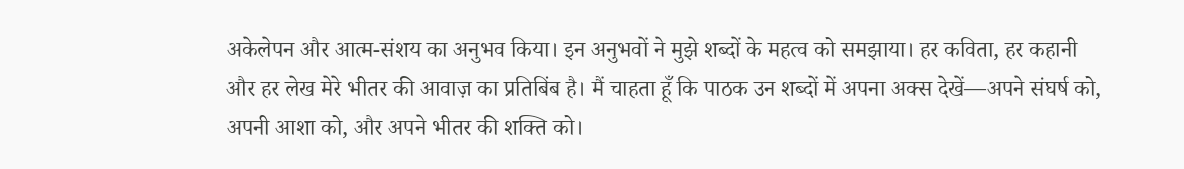अकेलेपन और आत्म-संशय का अनुभव किया। इन अनुभवों ने मुझे शब्दों के महत्व को समझाया। हर कविता, हर कहानी और हर लेख मेरे भीतर की आवाज़ का प्रतिबिंब है। मैं चाहता हूँ कि पाठक उन शब्दों में अपना अक्स देखें—अपने संघर्ष को, अपनी आशा को, और अपने भीतर की शक्ति को।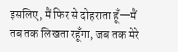इसलिए, मैं फिर से दोहराता हूँ—मैं तब तक लिखता रहूँगा, जब तक मेरे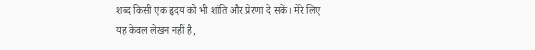शब्द किसी एक हृदय को भी शांति और प्रेरणा दे सकें। मेरे लिए यह केवल लेखन नहीं है,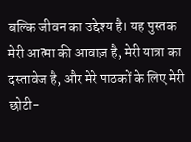बल्कि जीवन का उद्देश्य है। यह पुस्तक मेरी आत्मा की आवाज़ है, मेरी यात्रा का दस्तावेज है, और मेरे पाठकों के लिए मेरी छोटी-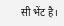सी भेंट है।